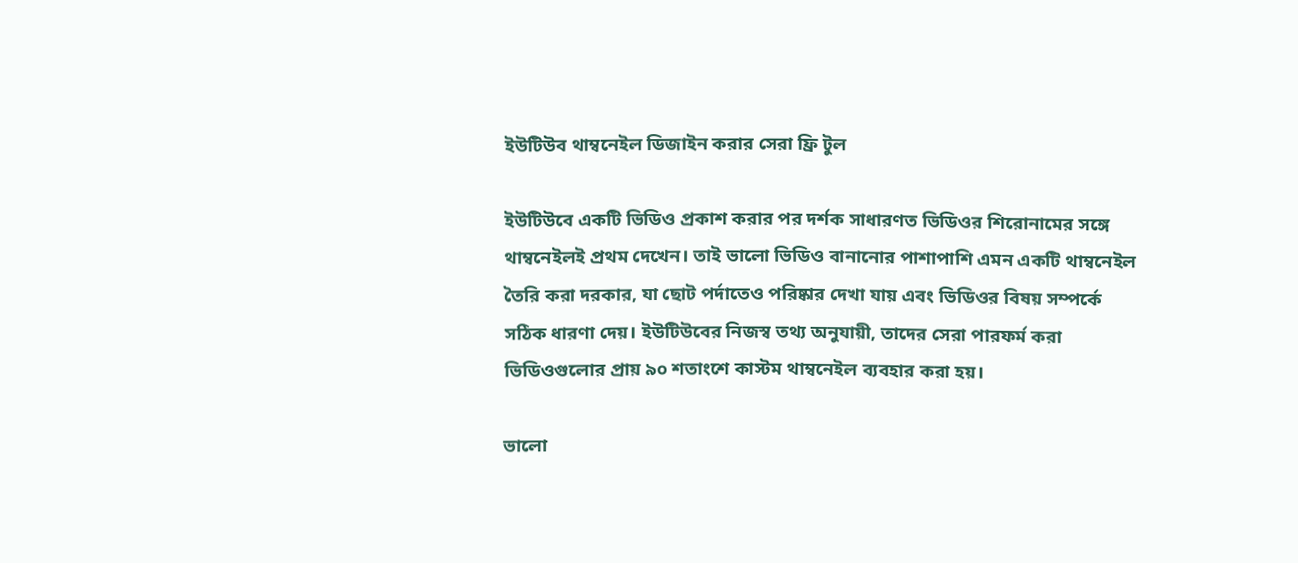ইউটিউব থাম্বনেইল ডিজাইন করার সেরা ফ্রি টুল

ইউটিউবে একটি ভিডিও প্রকাশ করার পর দর্শক সাধারণত ভিডিওর শিরোনামের সঙ্গে থাম্বনেইলই প্রথম দেখেন। তাই ভালো ভিডিও বানানোর পাশাপাশি এমন একটি থাম্বনেইল তৈরি করা দরকার, যা ছোট পর্দাতেও পরিষ্কার দেখা যায় এবং ভিডিওর বিষয় সম্পর্কে সঠিক ধারণা দেয়। ইউটিউবের নিজস্ব তথ্য অনুযায়ী, তাদের সেরা পারফর্ম করা ভিডিওগুলোর প্রায় ৯০ শতাংশে কাস্টম থাম্বনেইল ব্যবহার করা হয়।

ভালো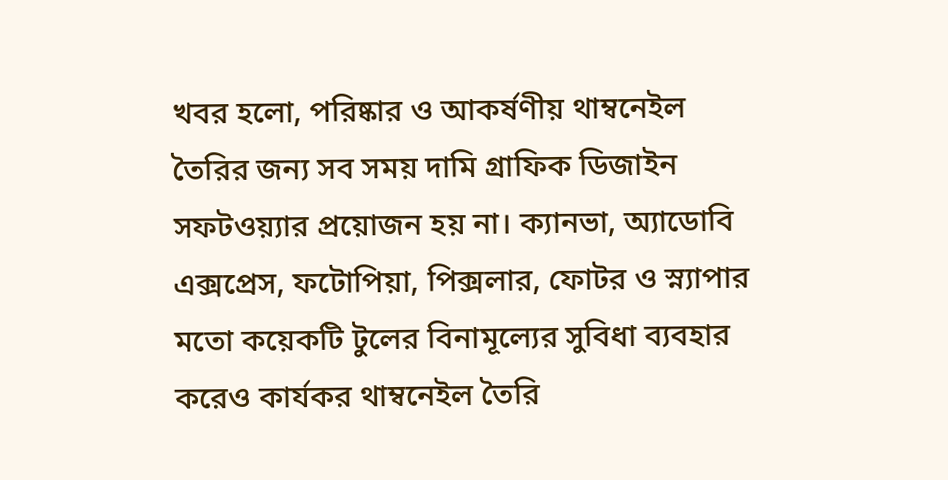খবর হলো, পরিষ্কার ও আকর্ষণীয় থাম্বনেইল তৈরির জন্য সব সময় দামি গ্রাফিক ডিজাইন সফটওয়্যার প্রয়োজন হয় না। ক্যানভা, অ্যাডোবি এক্সপ্রেস, ফটোপিয়া, পিক্সলার, ফোটর ও স্ন্যাপার মতো কয়েকটি টুলের বিনামূল্যের সুবিধা ব্যবহার করেও কার্যকর থাম্বনেইল তৈরি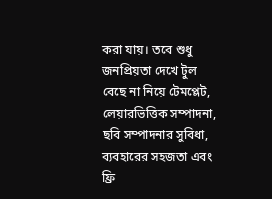করা যায়। তবে শুধু জনপ্রিয়তা দেখে টুল বেছে না নিয়ে টেমপ্লেট, লেয়ারভিত্তিক সম্পাদনা, ছবি সম্পাদনার সুবিধা, ব্যবহারের সহজতা এবং ফ্রি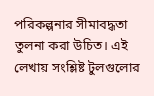পরিকল্পনার সীমাবদ্ধতা তুলনা করা উচিত। এই লেখায় সংশ্লিষ্ট টুলগুলোর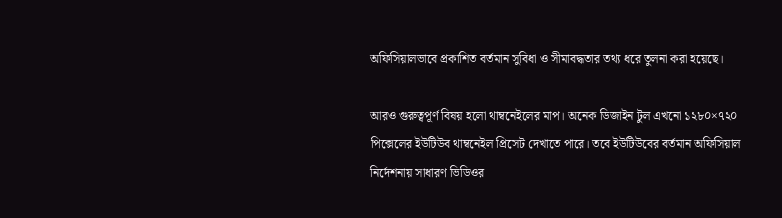অফিসিয়ালভাবে প্রকাশিত বর্তমান সুবিধা ও সীমাবদ্ধতার তথ্য ধরে তুলনা করা হয়েছে।

আরও গুরুত্বপূর্ণ বিষয় হলো থাম্বনেইলের মাপ। অনেক ডিজাইন টুল এখনো ১২৮০×৭২০ পিক্সেলের ইউটিউব থাম্বনেইল প্রিসেট দেখাতে পারে। তবে ইউটিউবের বর্তমান অফিসিয়াল নির্দেশনায় সাধারণ ভিডিওর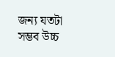জন্য যতটা সম্ভব উচ্চ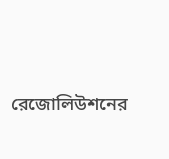রেজোলিউশনের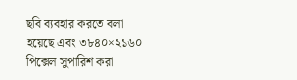ছবি ব্যবহার করতে বলা হয়েছে এবং ৩৮৪০×২১৬০ পিক্সেল সুপারিশ করা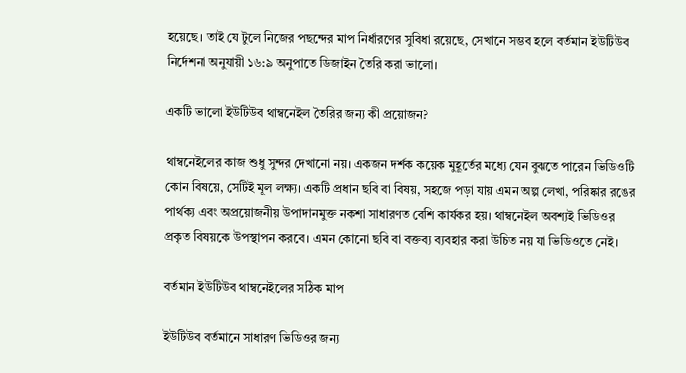হয়েছে। তাই যে টুলে নিজের পছন্দের মাপ নির্ধারণের সুবিধা রয়েছে, সেখানে সম্ভব হলে বর্তমান ইউটিউব নির্দেশনা অনুযায়ী ১৬:৯ অনুপাতে ডিজাইন তৈরি করা ভালো।

একটি ভালো ইউটিউব থাম্বনেইল তৈরির জন্য কী প্রয়োজন?

থাম্বনেইলের কাজ শুধু সুন্দর দেখানো নয়। একজন দর্শক কয়েক মুহূর্তের মধ্যে যেন বুঝতে পারেন ভিডিওটি কোন বিষয়ে, সেটিই মূল লক্ষ্য। একটি প্রধান ছবি বা বিষয়, সহজে পড়া যায় এমন অল্প লেখা, পরিষ্কার রঙের পার্থক্য এবং অপ্রয়োজনীয় উপাদানমুক্ত নকশা সাধারণত বেশি কার্যকর হয়। থাম্বনেইল অবশ্যই ভিডিওর প্রকৃত বিষয়কে উপস্থাপন করবে। এমন কোনো ছবি বা বক্তব্য ব্যবহার করা উচিত নয় যা ভিডিওতে নেই।

বর্তমান ইউটিউব থাম্বনেইলের সঠিক মাপ

ইউটিউব বর্তমানে সাধারণ ভিডিওর জন্য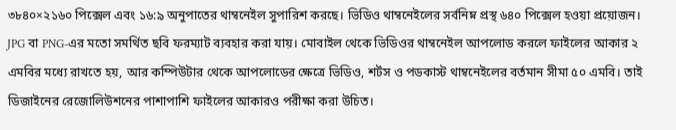৩৮৪০×২১৬০ পিক্সেল এবং ১৬:৯ অনুপাতের থাম্বনেইল সুপারিশ করছে। ভিডিও থাম্বনেইলের সর্বনিম্ন প্রস্থ ৬৪০ পিক্সেল হওয়া প্রয়োজন। JPG বা PNG-এর মতো সমর্থিত ছবি ফরম্যাট ব্যবহার করা যায়। মোবাইল থেকে ভিডিওর থাম্বনেইল আপলোড করলে ফাইলের আকার ২ এমবির মধ্যে রাখতে হয়, আর কম্পিউটার থেকে আপলোডের ক্ষেত্রে ভিডিও, শর্টস ও পডকাস্ট থাম্বনেইলের বর্তমান সীমা ৫০ এমবি। তাই ডিজাইনের রেজোলিউশনের পাশাপাশি ফাইলের আকারও পরীক্ষা করা উচিত।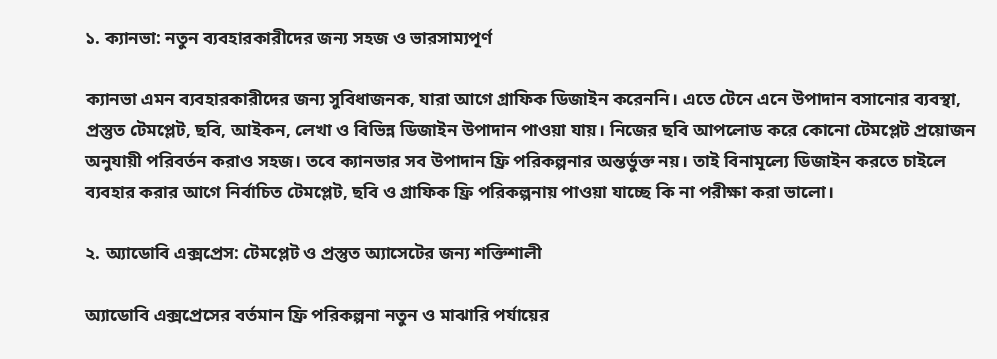১. ক্যানভা: নতুন ব্যবহারকারীদের জন্য সহজ ও ভারসাম্যপূর্ণ

ক্যানভা এমন ব্যবহারকারীদের জন্য সুবিধাজনক, যারা আগে গ্রাফিক ডিজাইন করেননি। এতে টেনে এনে উপাদান বসানোর ব্যবস্থা, প্রস্তুত টেমপ্লেট, ছবি, আইকন, লেখা ও বিভিন্ন ডিজাইন উপাদান পাওয়া যায়। নিজের ছবি আপলোড করে কোনো টেমপ্লেট প্রয়োজন অনুযায়ী পরিবর্তন করাও সহজ। তবে ক্যানভার সব উপাদান ফ্রি পরিকল্পনার অন্তর্ভুক্ত নয়। তাই বিনামূল্যে ডিজাইন করতে চাইলে ব্যবহার করার আগে নির্বাচিত টেমপ্লেট, ছবি ও গ্রাফিক ফ্রি পরিকল্পনায় পাওয়া যাচ্ছে কি না পরীক্ষা করা ভালো।

২. অ্যাডোবি এক্সপ্রেস: টেমপ্লেট ও প্রস্তুত অ্যাসেটের জন্য শক্তিশালী

অ্যাডোবি এক্সপ্রেসের বর্তমান ফ্রি পরিকল্পনা নতুন ও মাঝারি পর্যায়ের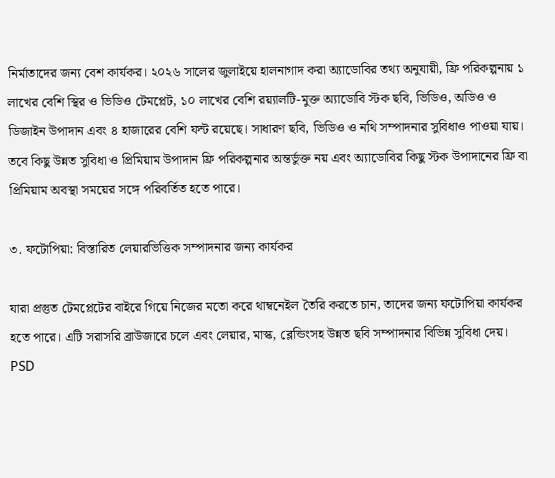নির্মাতাদের জন্য বেশ কার্যকর। ২০২৬ সালের জুলাইয়ে হালনাগাদ করা অ্যাডোবির তথ্য অনুযায়ী, ফ্রি পরিকল্পনায় ১ লাখের বেশি স্থির ও ভিডিও টেমপ্লেট, ১০ লাখের বেশি রয়্যালটি-মুক্ত অ্যাডোবি স্টক ছবি, ভিডিও, অডিও ও ডিজাইন উপাদান এবং ৪ হাজারের বেশি ফন্ট রয়েছে। সাধারণ ছবি, ভিডিও ও নথি সম্পাদনার সুবিধাও পাওয়া যায়। তবে কিছু উন্নত সুবিধা ও প্রিমিয়াম উপাদান ফ্রি পরিকল্পনার অন্তর্ভুক্ত নয় এবং অ্যাডোবির কিছু স্টক উপাদানের ফ্রি বা প্রিমিয়াম অবস্থা সময়ের সঙ্গে পরিবর্তিত হতে পারে।

৩. ফটোপিয়া: বিস্তারিত লেয়ারভিত্তিক সম্পাদনার জন্য কার্যকর

যারা প্রস্তুত টেমপ্লেটের বাইরে গিয়ে নিজের মতো করে থাম্বনেইল তৈরি করতে চান, তাদের জন্য ফটোপিয়া কার্যকর হতে পারে। এটি সরাসরি ব্রাউজারে চলে এবং লেয়ার, মাস্ক, ব্লেন্ডিংসহ উন্নত ছবি সম্পাদনার বিভিন্ন সুবিধা দেয়। PSD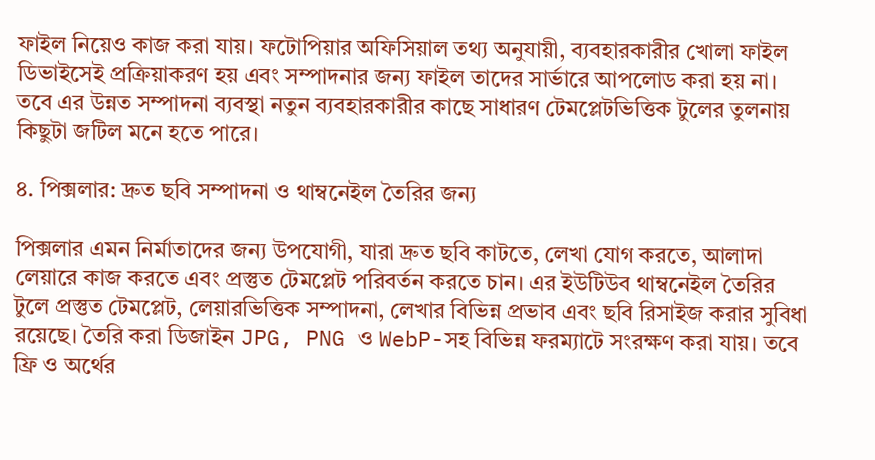ফাইল নিয়েও কাজ করা যায়। ফটোপিয়ার অফিসিয়াল তথ্য অনুযায়ী, ব্যবহারকারীর খোলা ফাইল ডিভাইসেই প্রক্রিয়াকরণ হয় এবং সম্পাদনার জন্য ফাইল তাদের সার্ভারে আপলোড করা হয় না। তবে এর উন্নত সম্পাদনা ব্যবস্থা নতুন ব্যবহারকারীর কাছে সাধারণ টেমপ্লেটভিত্তিক টুলের তুলনায় কিছুটা জটিল মনে হতে পারে।

৪. পিক্সলার: দ্রুত ছবি সম্পাদনা ও থাম্বনেইল তৈরির জন্য

পিক্সলার এমন নির্মাতাদের জন্য উপযোগী, যারা দ্রুত ছবি কাটতে, লেখা যোগ করতে, আলাদা লেয়ারে কাজ করতে এবং প্রস্তুত টেমপ্লেট পরিবর্তন করতে চান। এর ইউটিউব থাম্বনেইল তৈরির টুলে প্রস্তুত টেমপ্লেট, লেয়ারভিত্তিক সম্পাদনা, লেখার বিভিন্ন প্রভাব এবং ছবি রিসাইজ করার সুবিধা রয়েছে। তৈরি করা ডিজাইন JPG, PNG ও WebP-সহ বিভিন্ন ফরম্যাটে সংরক্ষণ করা যায়। তবে ফ্রি ও অর্থের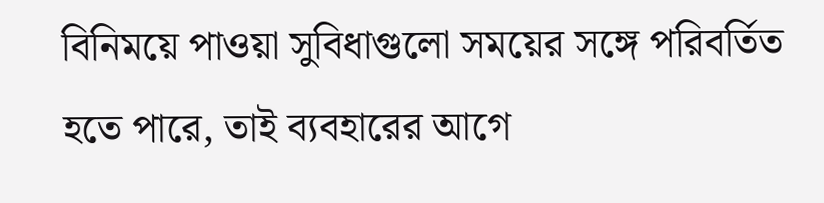বিনিময়ে পাওয়া সুবিধাগুলো সময়ের সঙ্গে পরিবর্তিত হতে পারে, তাই ব্যবহারের আগে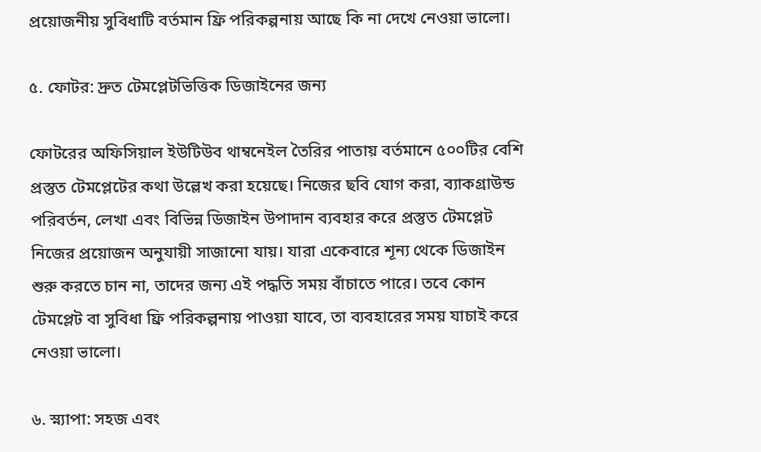প্রয়োজনীয় সুবিধাটি বর্তমান ফ্রি পরিকল্পনায় আছে কি না দেখে নেওয়া ভালো।

৫. ফোটর: দ্রুত টেমপ্লেটভিত্তিক ডিজাইনের জন্য

ফোটরের অফিসিয়াল ইউটিউব থাম্বনেইল তৈরির পাতায় বর্তমানে ৫০০টির বেশি প্রস্তুত টেমপ্লেটের কথা উল্লেখ করা হয়েছে। নিজের ছবি যোগ করা, ব্যাকগ্রাউন্ড পরিবর্তন, লেখা এবং বিভিন্ন ডিজাইন উপাদান ব্যবহার করে প্রস্তুত টেমপ্লেট নিজের প্রয়োজন অনুযায়ী সাজানো যায়। যারা একেবারে শূন্য থেকে ডিজাইন শুরু করতে চান না, তাদের জন্য এই পদ্ধতি সময় বাঁচাতে পারে। তবে কোন টেমপ্লেট বা সুবিধা ফ্রি পরিকল্পনায় পাওয়া যাবে, তা ব্যবহারের সময় যাচাই করে নেওয়া ভালো।

৬. স্ন্যাপা: সহজ এবং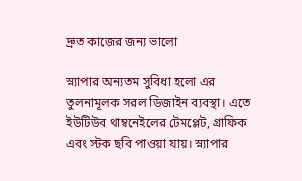দ্রুত কাজের জন্য ভালো

স্ন্যাপার অন্যতম সুবিধা হলো এর তুলনামূলক সরল ডিজাইন ব্যবস্থা। এতে ইউটিউব থাম্বনেইলের টেমপ্লেট, গ্রাফিক এবং স্টক ছবি পাওয়া যায়। স্ন্যাপার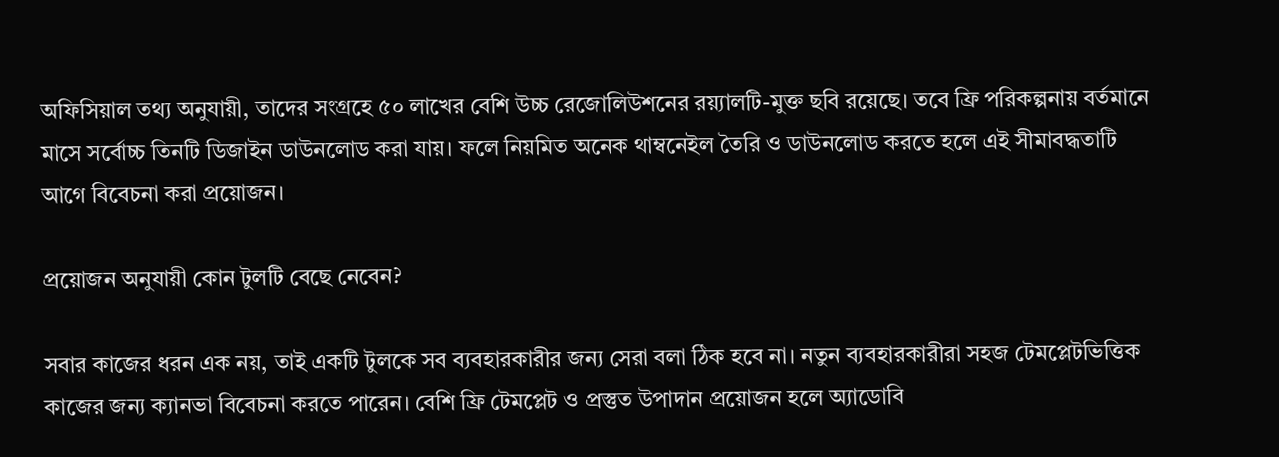অফিসিয়াল তথ্য অনুযায়ী, তাদের সংগ্রহে ৫০ লাখের বেশি উচ্চ রেজোলিউশনের রয়্যালটি-মুক্ত ছবি রয়েছে। তবে ফ্রি পরিকল্পনায় বর্তমানে মাসে সর্বোচ্চ তিনটি ডিজাইন ডাউনলোড করা যায়। ফলে নিয়মিত অনেক থাম্বনেইল তৈরি ও ডাউনলোড করতে হলে এই সীমাবদ্ধতাটি আগে বিবেচনা করা প্রয়োজন।

প্রয়োজন অনুযায়ী কোন টুলটি বেছে নেবেন?

সবার কাজের ধরন এক নয়, তাই একটি টুলকে সব ব্যবহারকারীর জন্য সেরা বলা ঠিক হবে না। নতুন ব্যবহারকারীরা সহজ টেমপ্লেটভিত্তিক কাজের জন্য ক্যানভা বিবেচনা করতে পারেন। বেশি ফ্রি টেমপ্লেট ও প্রস্তুত উপাদান প্রয়োজন হলে অ্যাডোবি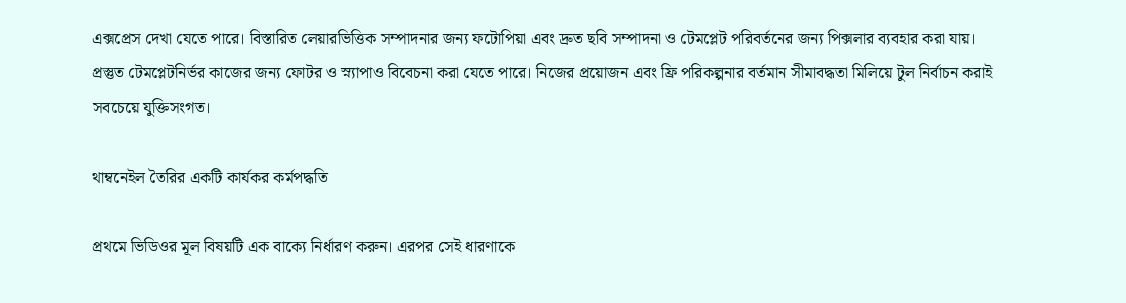এক্সপ্রেস দেখা যেতে পারে। বিস্তারিত লেয়ারভিত্তিক সম্পাদনার জন্য ফটোপিয়া এবং দ্রুত ছবি সম্পাদনা ও টেমপ্লেট পরিবর্তনের জন্য পিক্সলার ব্যবহার করা যায়। প্রস্তুত টেমপ্লেটনির্ভর কাজের জন্য ফোটর ও স্ন্যাপাও বিবেচনা করা যেতে পারে। নিজের প্রয়োজন এবং ফ্রি পরিকল্পনার বর্তমান সীমাবদ্ধতা মিলিয়ে টুল নির্বাচন করাই সবচেয়ে যুক্তিসংগত।

থাম্বনেইল তৈরির একটি কার্যকর কর্মপদ্ধতি

প্রথমে ভিডিওর মূল বিষয়টি এক বাক্যে নির্ধারণ করুন। এরপর সেই ধারণাকে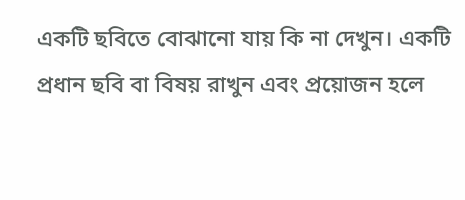একটি ছবিতে বোঝানো যায় কি না দেখুন। একটি প্রধান ছবি বা বিষয় রাখুন এবং প্রয়োজন হলে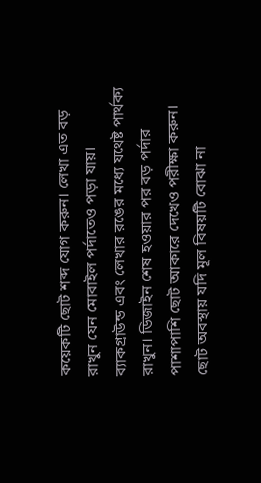কয়েকটি ছোট শব্দ যোগ করুন। লেখা এত বড় রাখুন যেন মোবাইল পর্দাতেও পড়া যায়। ব্যাকগ্রাউন্ড এবং লেখার রঙের মধ্যে যথেষ্ট পার্থক্য রাখুন। ডিজাইন শেষ হওয়ার পর বড় পর্দার পাশাপাশি ছোট আকারে দেখেও পরীক্ষা করুন। ছোট অবস্থায় যদি মূল বিষয়টি বোঝা না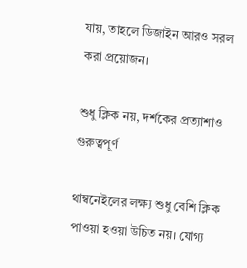যায়, তাহলে ডিজাইন আরও সরল করা প্রয়োজন।

শুধু ক্লিক নয়, দর্শকের প্রত্যাশাও গুরুত্বপূর্ণ

থাম্বনেইলের লক্ষ্য শুধু বেশি ক্লিক পাওয়া হওয়া উচিত নয়। যোগ্য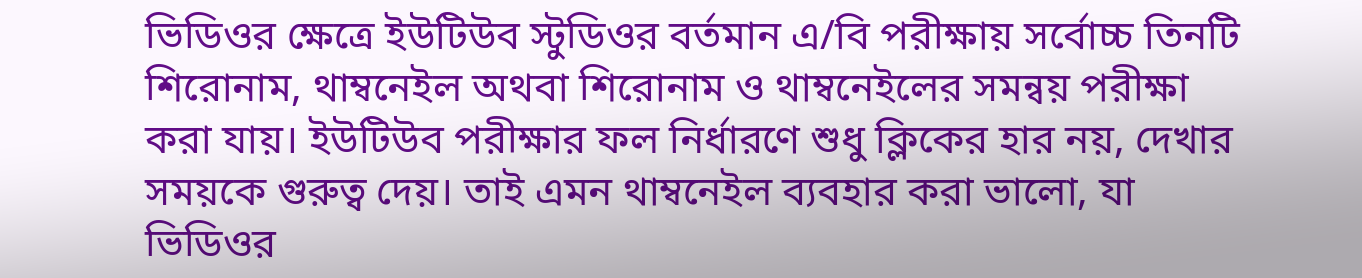ভিডিওর ক্ষেত্রে ইউটিউব স্টুডিওর বর্তমান এ/বি পরীক্ষায় সর্বোচ্চ তিনটি শিরোনাম, থাম্বনেইল অথবা শিরোনাম ও থাম্বনেইলের সমন্বয় পরীক্ষা করা যায়। ইউটিউব পরীক্ষার ফল নির্ধারণে শুধু ক্লিকের হার নয়, দেখার সময়কে গুরুত্ব দেয়। তাই এমন থাম্বনেইল ব্যবহার করা ভালো, যা ভিডিওর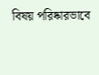বিষয় পরিষ্কারভাবে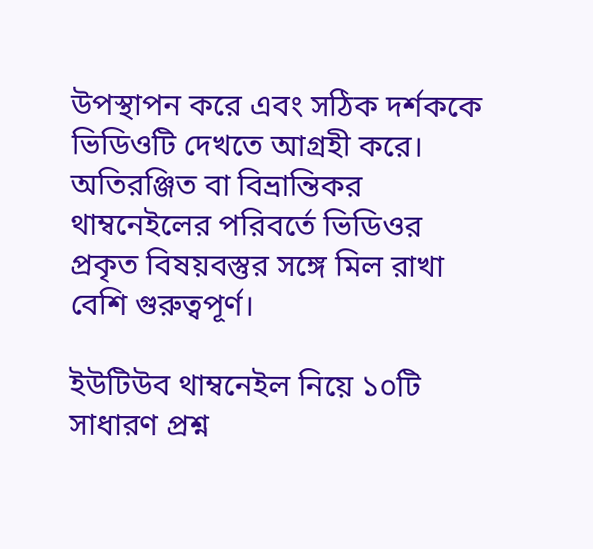উপস্থাপন করে এবং সঠিক দর্শককে ভিডিওটি দেখতে আগ্রহী করে। অতিরঞ্জিত বা বিভ্রান্তিকর থাম্বনেইলের পরিবর্তে ভিডিওর প্রকৃত বিষয়বস্তুর সঙ্গে মিল রাখা বেশি গুরুত্বপূর্ণ।

ইউটিউব থাম্বনেইল নিয়ে ১০টি সাধারণ প্রশ্ন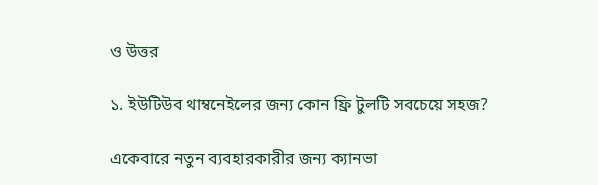ও উত্তর

১. ইউটিউব থাম্বনেইলের জন্য কোন ফ্রি টুলটি সবচেয়ে সহজ?

একেবারে নতুন ব্যবহারকারীর জন্য ক্যানভা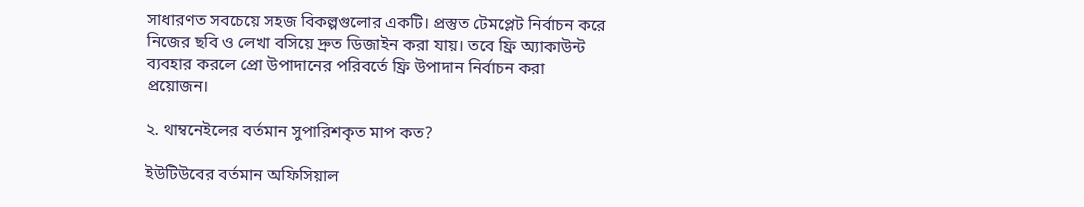সাধারণত সবচেয়ে সহজ বিকল্পগুলোর একটি। প্রস্তুত টেমপ্লেট নির্বাচন করে নিজের ছবি ও লেখা বসিয়ে দ্রুত ডিজাইন করা যায়। তবে ফ্রি অ্যাকাউন্ট ব্যবহার করলে প্রো উপাদানের পরিবর্তে ফ্রি উপাদান নির্বাচন করা প্রয়োজন।

২. থাম্বনেইলের বর্তমান সুপারিশকৃত মাপ কত?

ইউটিউবের বর্তমান অফিসিয়াল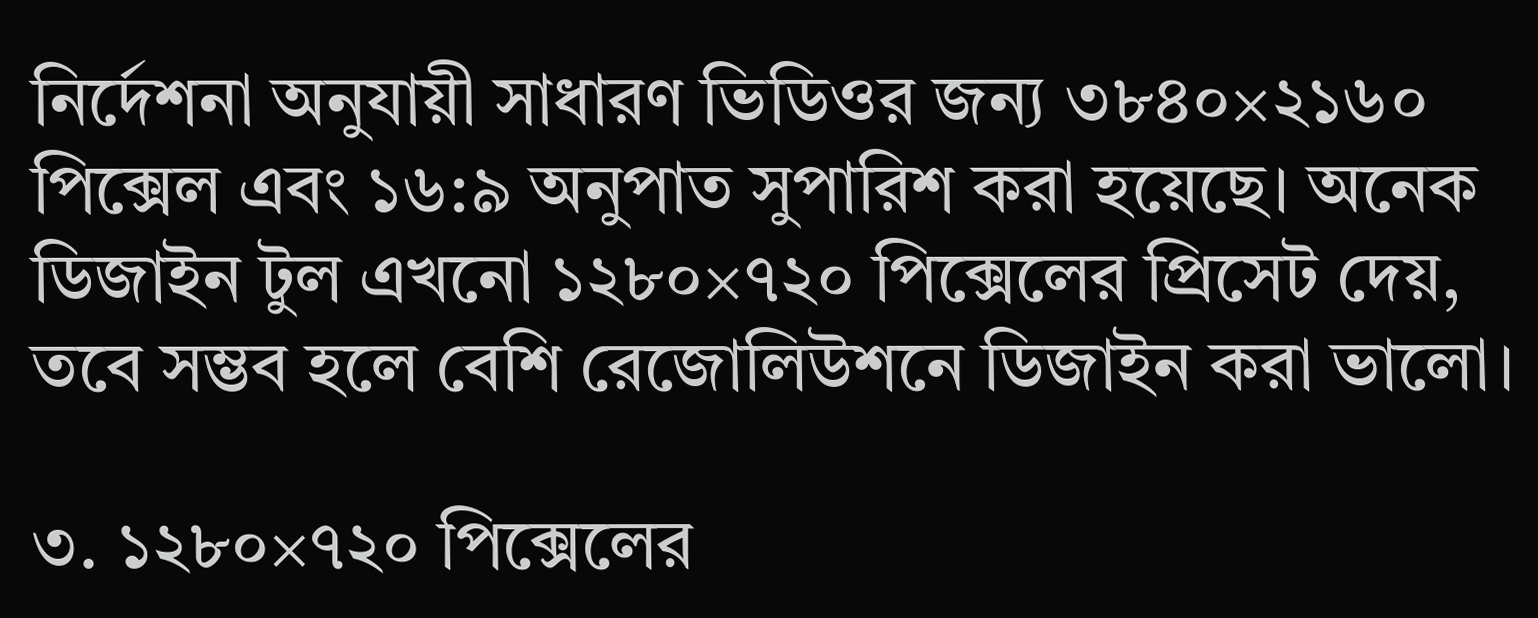নির্দেশনা অনুযায়ী সাধারণ ভিডিওর জন্য ৩৮৪০×২১৬০ পিক্সেল এবং ১৬:৯ অনুপাত সুপারিশ করা হয়েছে। অনেক ডিজাইন টুল এখনো ১২৮০×৭২০ পিক্সেলের প্রিসেট দেয়, তবে সম্ভব হলে বেশি রেজোলিউশনে ডিজাইন করা ভালো।

৩. ১২৮০×৭২০ পিক্সেলের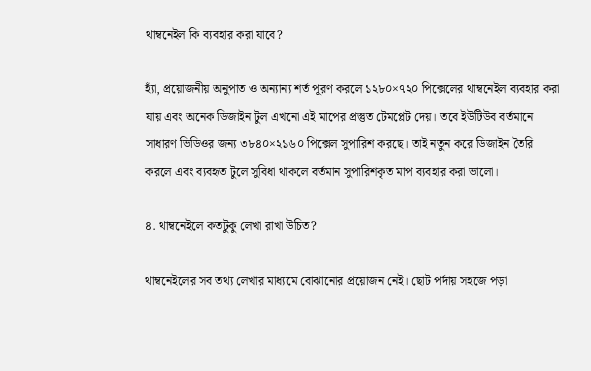থাম্বনেইল কি ব্যবহার করা যাবে?

হ্যাঁ, প্রয়োজনীয় অনুপাত ও অন্যান্য শর্ত পূরণ করলে ১২৮০×৭২০ পিক্সেলের থাম্বনেইল ব্যবহার করা যায় এবং অনেক ডিজাইন টুল এখনো এই মাপের প্রস্তুত টেমপ্লেট দেয়। তবে ইউটিউব বর্তমানে সাধারণ ভিডিওর জন্য ৩৮৪০×২১৬০ পিক্সেল সুপারিশ করছে। তাই নতুন করে ডিজাইন তৈরি করলে এবং ব্যবহৃত টুলে সুবিধা থাকলে বর্তমান সুপারিশকৃত মাপ ব্যবহার করা ভালো।

৪. থাম্বনেইলে কতটুকু লেখা রাখা উচিত?

থাম্বনেইলের সব তথ্য লেখার মাধ্যমে বোঝানোর প্রয়োজন নেই। ছোট পর্দায় সহজে পড়া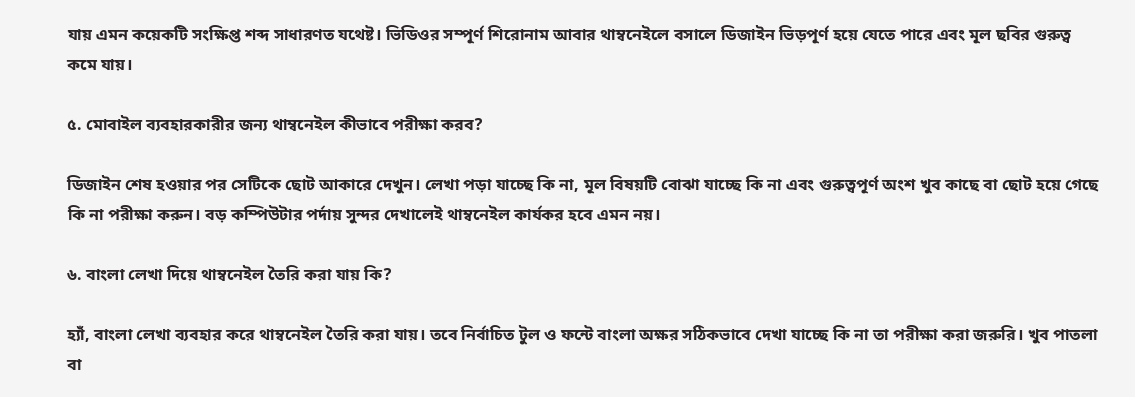যায় এমন কয়েকটি সংক্ষিপ্ত শব্দ সাধারণত যথেষ্ট। ভিডিওর সম্পূর্ণ শিরোনাম আবার থাম্বনেইলে বসালে ডিজাইন ভিড়পূর্ণ হয়ে যেতে পারে এবং মূল ছবির গুরুত্ব কমে যায়।

৫. মোবাইল ব্যবহারকারীর জন্য থাম্বনেইল কীভাবে পরীক্ষা করব?

ডিজাইন শেষ হওয়ার পর সেটিকে ছোট আকারে দেখুন। লেখা পড়া যাচ্ছে কি না, মূল বিষয়টি বোঝা যাচ্ছে কি না এবং গুরুত্বপূর্ণ অংশ খুব কাছে বা ছোট হয়ে গেছে কি না পরীক্ষা করুন। বড় কম্পিউটার পর্দায় সুন্দর দেখালেই থাম্বনেইল কার্যকর হবে এমন নয়।

৬. বাংলা লেখা দিয়ে থাম্বনেইল তৈরি করা যায় কি?

হ্যাঁ, বাংলা লেখা ব্যবহার করে থাম্বনেইল তৈরি করা যায়। তবে নির্বাচিত টুল ও ফন্টে বাংলা অক্ষর সঠিকভাবে দেখা যাচ্ছে কি না তা পরীক্ষা করা জরুরি। খুব পাতলা বা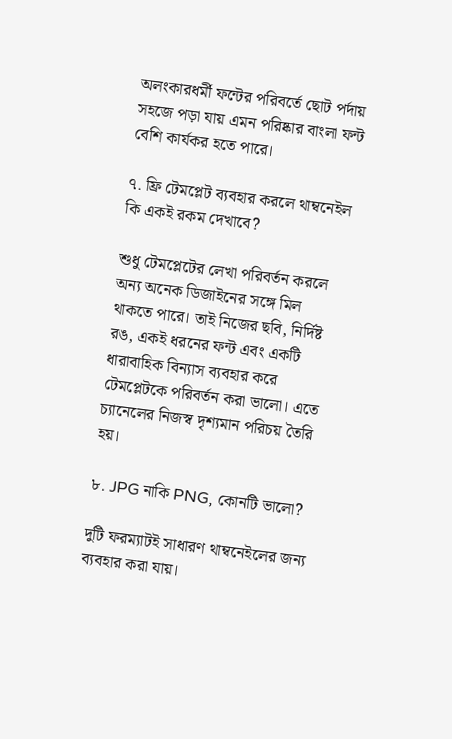অলংকারধর্মী ফন্টের পরিবর্তে ছোট পর্দায় সহজে পড়া যায় এমন পরিষ্কার বাংলা ফন্ট বেশি কার্যকর হতে পারে।

৭. ফ্রি টেমপ্লেট ব্যবহার করলে থাম্বনেইল কি একই রকম দেখাবে?

শুধু টেমপ্লেটের লেখা পরিবর্তন করলে অন্য অনেক ডিজাইনের সঙ্গে মিল থাকতে পারে। তাই নিজের ছবি, নির্দিষ্ট রঙ, একই ধরনের ফন্ট এবং একটি ধারাবাহিক বিন্যাস ব্যবহার করে টেমপ্লেটকে পরিবর্তন করা ভালো। এতে চ্যানেলের নিজস্ব দৃশ্যমান পরিচয় তৈরি হয়।

৮. JPG নাকি PNG, কোনটি ভালো?

দুটি ফরম্যাটই সাধারণ থাম্বনেইলের জন্য ব্যবহার করা যায়।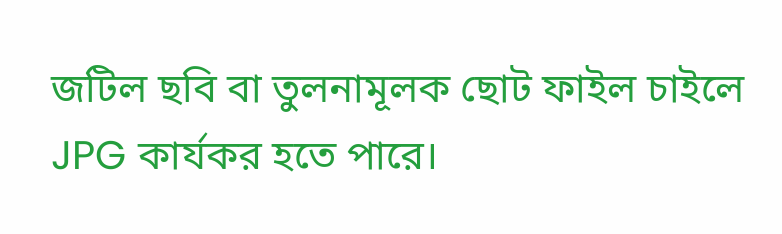জটিল ছবি বা তুলনামূলক ছোট ফাইল চাইলে JPG কার্যকর হতে পারে।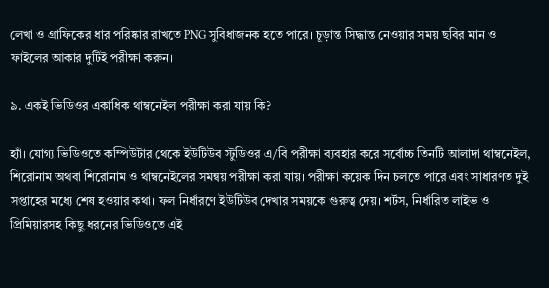লেখা ও গ্রাফিকের ধার পরিষ্কার রাখতে PNG সুবিধাজনক হতে পারে। চূড়ান্ত সিদ্ধান্ত নেওয়ার সময় ছবির মান ও ফাইলের আকার দুটিই পরীক্ষা করুন।

৯. একই ভিডিওর একাধিক থাম্বনেইল পরীক্ষা করা যায় কি?

হ্যাঁ। যোগ্য ভিডিওতে কম্পিউটার থেকে ইউটিউব স্টুডিওর এ/বি পরীক্ষা ব্যবহার করে সর্বোচ্চ তিনটি আলাদা থাম্বনেইল, শিরোনাম অথবা শিরোনাম ও থাম্বনেইলের সমন্বয় পরীক্ষা করা যায়। পরীক্ষা কয়েক দিন চলতে পারে এবং সাধারণত দুই সপ্তাহের মধ্যে শেষ হওয়ার কথা। ফল নির্ধারণে ইউটিউব দেখার সময়কে গুরুত্ব দেয়। শর্টস, নির্ধারিত লাইভ ও প্রিমিয়ারসহ কিছু ধরনের ভিডিওতে এই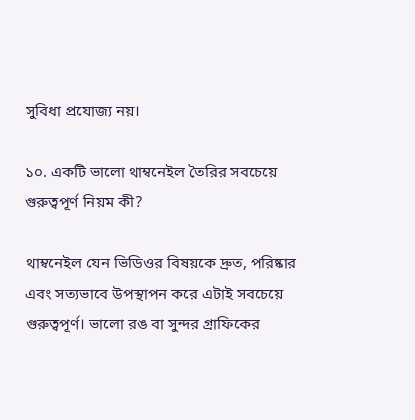সুবিধা প্রযোজ্য নয়।

১০. একটি ভালো থাম্বনেইল তৈরির সবচেয়ে গুরুত্বপূর্ণ নিয়ম কী?

থাম্বনেইল যেন ভিডিওর বিষয়কে দ্রুত, পরিষ্কার এবং সত্যভাবে উপস্থাপন করে এটাই সবচেয়ে গুরুত্বপূর্ণ। ভালো রঙ বা সুন্দর গ্রাফিকের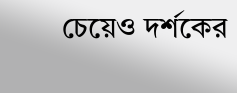চেয়েও দর্শকের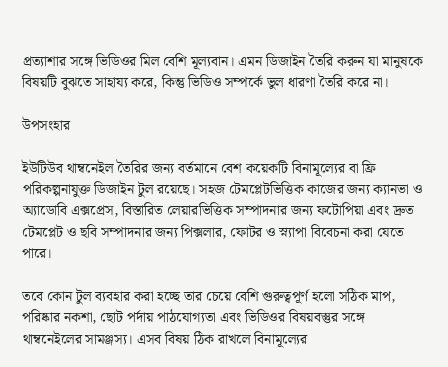প্রত্যাশার সঙ্গে ভিডিওর মিল বেশি মূল্যবান। এমন ডিজাইন তৈরি করুন যা মানুষকে বিষয়টি বুঝতে সাহায্য করে, কিন্তু ভিডিও সম্পর্কে ভুল ধারণা তৈরি করে না।

উপসংহার

ইউটিউব থাম্বনেইল তৈরির জন্য বর্তমানে বেশ কয়েকটি বিনামূল্যের বা ফ্রি পরিকল্পনাযুক্ত ডিজাইন টুল রয়েছে। সহজ টেমপ্লেটভিত্তিক কাজের জন্য ক্যানভা ও অ্যাডোবি এক্সপ্রেস, বিস্তারিত লেয়ারভিত্তিক সম্পাদনার জন্য ফটোপিয়া এবং দ্রুত টেমপ্লেট ও ছবি সম্পাদনার জন্য পিক্সলার, ফোটর ও স্ন্যাপা বিবেচনা করা যেতে পারে।

তবে কোন টুল ব্যবহার করা হচ্ছে তার চেয়ে বেশি গুরুত্বপূর্ণ হলো সঠিক মাপ, পরিষ্কার নকশা, ছোট পর্দায় পাঠযোগ্যতা এবং ভিডিওর বিষয়বস্তুর সঙ্গে থাম্বনেইলের সামঞ্জস্য। এসব বিষয় ঠিক রাখলে বিনামূল্যের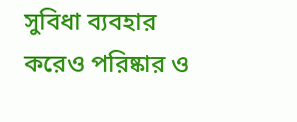সুবিধা ব্যবহার করেও পরিষ্কার ও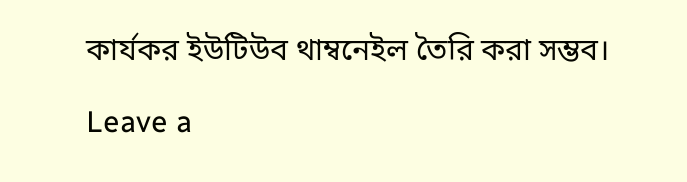কার্যকর ইউটিউব থাম্বনেইল তৈরি করা সম্ভব।

Leave a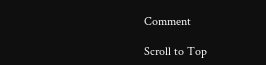Comment

Scroll to Top